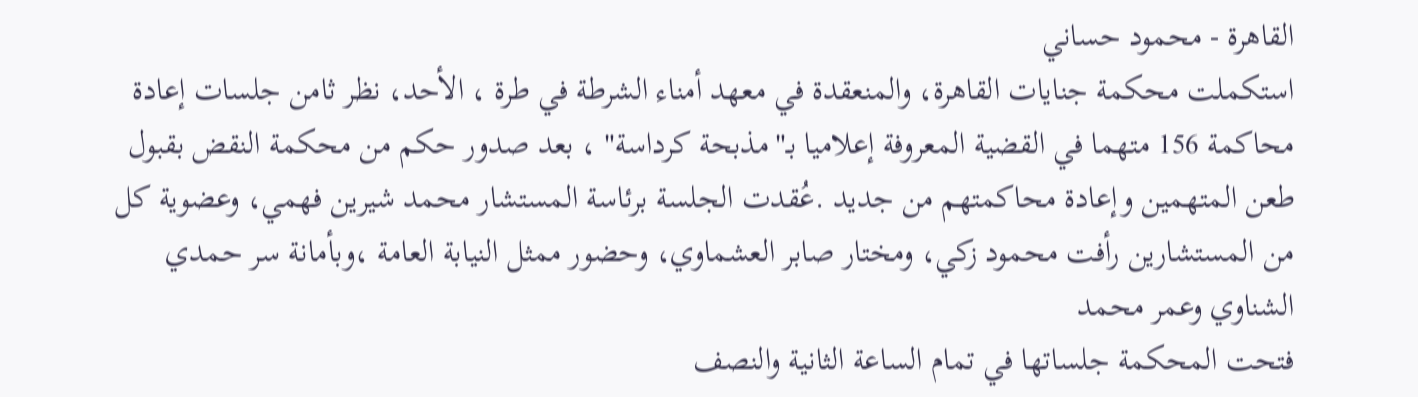القاهرة - محمود حساني
استكملت محكمة جنايات القاهرة، والمنعقدة في معهد أمناء الشرطة في طرة ، الأحد، نظر ثامن جلسات إعادة محاكمة 156 متهما في القضية المعروفة إعلاميا بـ"مذبحة كرداسة" ، بعد صدور حكم من محكمة النقض بقبول طعن المتهمين وإعادة محاكمتهم من جديد .عُقدت الجلسة برئاسة المستشار محمد شيرين فهمي، وعضوية كل من المستشارين رأفت محمود زكي، ومختار صابر العشماوي، وحضور ممثل النيابة العامة ،وبأمانة سر حمدي الشناوي وعمر محمد
فتحت المحكمة جلساتها في تمام الساعة الثانية والنصف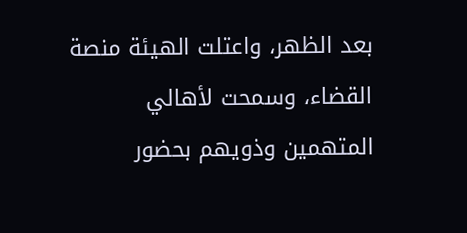بعد الظهر، واعتلت الهيئة منصة القضاء، وسمحت لأهالي المتهمين وذويهم بحضور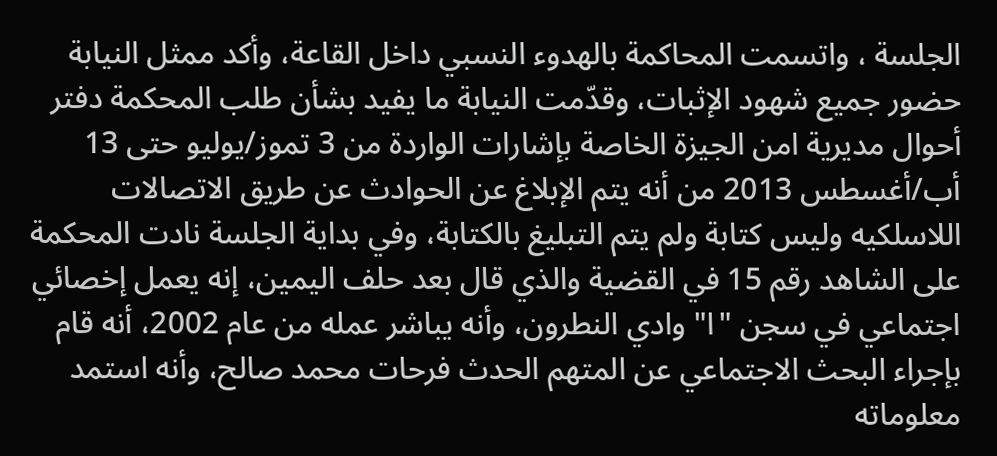الجلسة ، واتسمت المحاكمة بالهدوء النسبي داخل القاعة، وأكد ممثل النيابة حضور جميع شهود الإثبات، وقدّمت النيابة ما يفيد بشأن طلب المحكمة دفتر أحوال مديرية امن الجيزة الخاصة بإشارات الواردة من 3 تموز/يوليو حتى 13 أب/أغسطس 2013 من أنه يتم الإبلاغ عن الحوادث عن طريق الاتصالات اللاسلكيه وليس كتابة ولم يتم التبليغ بالكتابة، وفي بداية الجلسة نادت المحكمة على الشاهد رقم 15 في القضية والذي قال بعد حلف اليمين، إنه يعمل إخصائي اجتماعي في سجن "ا" وادي النطرون، وأنه يباشر عمله من عام 2002، أنه قام بإجراء البحث الاجتماعي عن المتهم الحدث فرحات محمد صالح، وأنه استمد معلوماته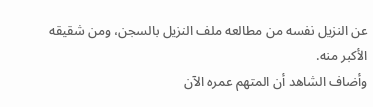عن النزيل نفسه من مطالعه ملف النزيل بالسجن، ومن شقيقه الأكبر منه.
وأضاف الشاهد أن المتهم عمره الآن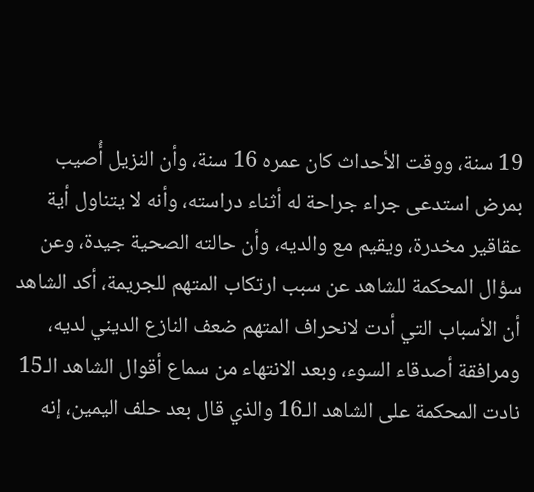19 سنة، ووقت الأحداث كان عمره 16 سنة، وأن النزيل أُصيب بمرض استدعى جراء جراحة له أثناء دراسته، وأنه لا يتناول أية عقاقير مخدرة، ويقيم مع والديه، وأن حالته الصحية جيدة، وعن سؤال المحكمة للشاهد عن سبب ارتكاب المتهم للجريمة، أكد الشاهد أن الأسباب التي أدت لانحراف المتهم ضعف النازع الديني لديه، ومرافقة أصدقاء السوء، وبعد الانتهاء من سماع أقوال الشاهد الـ15 نادت المحكمة على الشاهد الـ16 والذي قال بعد حلف اليمين، إنه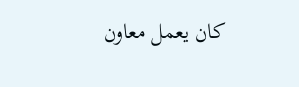كان يعمل معاون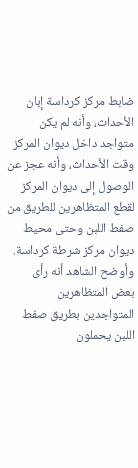ضابط مركز كرداسة إبان الأحداث، وأنه لم يكن متواجد داخل ديوان المركز وقت الأحداث، وأنه عجز عن الوصول إلى ديوان المركز لقطع المتظاهرين للطريق من صفط اللبن وحتى محيط ديوان مركز شرطة كرداسة.
وأوضح الشاهد أنه رأى بعض المتظاهرين المتواجدين بطريق صفط اللبن يحملون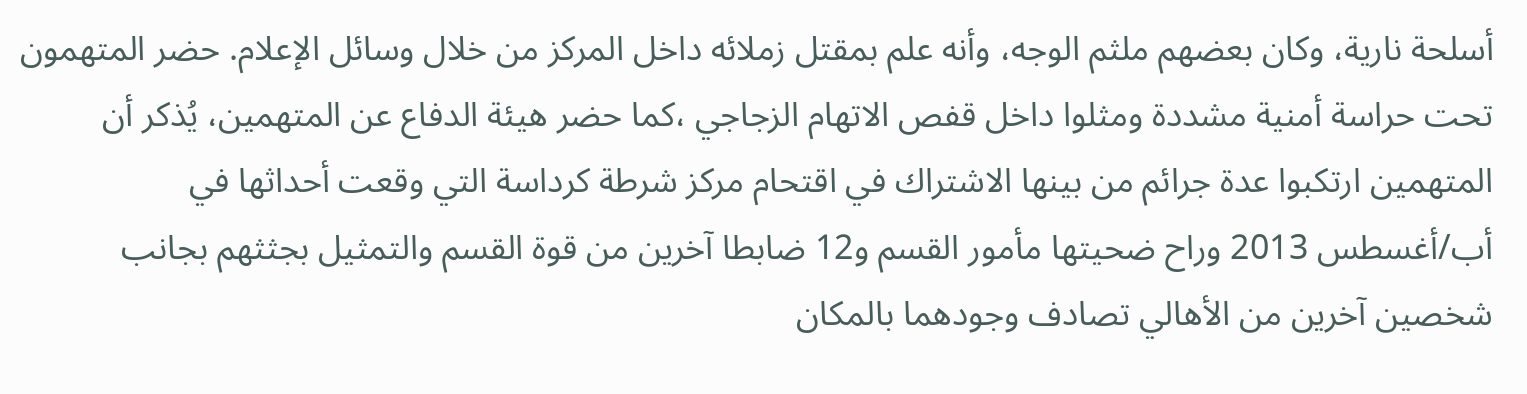أسلحة نارية، وكان بعضهم ملثم الوجه، وأنه علم بمقتل زملائه داخل المركز من خلال وسائل الإعلام. حضر المتهمون تحت حراسة أمنية مشددة ومثلوا داخل قفص الاتهام الزجاجي ،كما حضر هيئة الدفاع عن المتهمين، يُذكر أن المتهمين ارتكبوا عدة جرائم من بينها الاشتراك في اقتحام مركز شرطة كرداسة التي وقعت أحداثها في أب/أغسطس 2013 وراح ضحيتها مأمور القسم و12 ضابطا آخرين من قوة القسم والتمثيل بجثثهم بجانب شخصين آخرين من الأهالي تصادف وجودهما بالمكان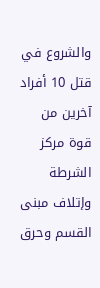والشروع في قتل 10 أفراد آخرين من قوة مركز الشرطة وإتلاف مبنى القسم وحرق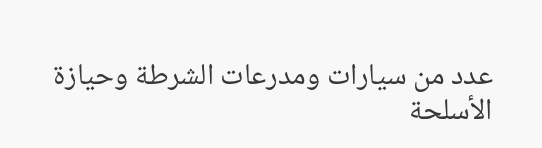عدد من سيارات ومدرعات الشرطة وحيازة الأسلحة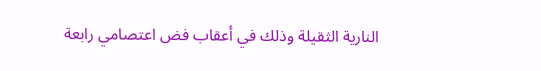النارية الثقيلة وذلك في أعقاب فض اعتصامي رابعة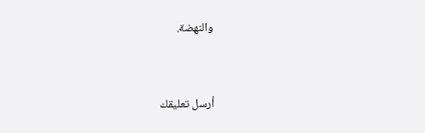والنهضة.


أرسل تعليقك